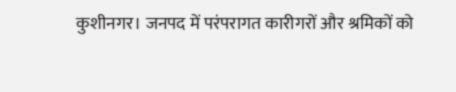कुशीनगर। जनपद में परंपरागत कारीगरों और श्रमिकों को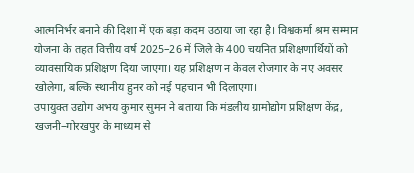आत्मनिर्भर बनाने की दिशा में एक बड़ा कदम उठाया जा रहा है। विश्वकर्मा श्रम सम्मान योजना के तहत वित्तीय वर्ष 2025–26 में जिले के 400 चयनित प्रशिक्षणार्थियों को व्यावसायिक प्रशिक्षण दिया जाएगा। यह प्रशिक्षण न केवल रोजगार के नए अवसर खोलेगा, बल्कि स्थानीय हुनर को नई पहचान भी दिलाएगा।
उपायुक्त उद्योग अभय कुमार सुमन ने बताया कि मंडलीय ग्रामोद्योग प्रशिक्षण केंद्र, खजनी–गोरखपुर के माध्यम से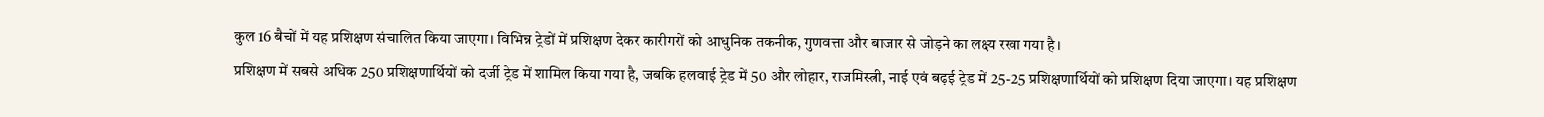कुल 16 बैचों में यह प्रशिक्षण संचालित किया जाएगा। विभिन्न ट्रेडों में प्रशिक्षण देकर कारीगरों को आधुनिक तकनीक, गुणवत्ता और बाजार से जोड़ने का लक्ष्य रखा गया है।
प्रशिक्षण में सबसे अधिक 250 प्रशिक्षणार्थियों को दर्जी ट्रेड में शामिल किया गया है, जबकि हलवाई ट्रेड में 50 और लोहार, राजमिस्त्री, नाई एवं बढ़ई ट्रेड में 25-25 प्रशिक्षणार्थियों को प्रशिक्षण दिया जाएगा। यह प्रशिक्षण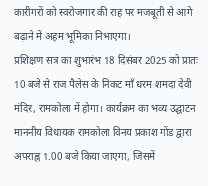कारीगरों को स्वरोजगार की राह पर मजबूती से आगे बढ़ाने में अहम भूमिका निभाएगा।
प्रशिक्षण सत्र का शुभारंभ 18 दिसंबर 2025 को प्रातः 10 बजे से राज पैलेस के निकट माँ धरम शमदा देवी मंदिर, रामकोला में होगा। कार्यक्रम का भव्य उद्घाटन माननीय विधायक रामकोला विनय प्रकाश गोंड द्वारा अपराह्न 1.00 बजे किया जाएगा, जिसमें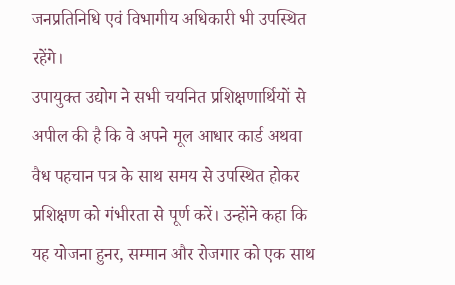जनप्रतिनिधि एवं विभागीय अधिकारी भी उपस्थित रहेंगे।
उपायुक्त उद्योग ने सभी चयनित प्रशिक्षणार्थियों से अपील की है कि वे अपने मूल आधार कार्ड अथवा वैध पहचान पत्र के साथ समय से उपस्थित होकर प्रशिक्षण को गंभीरता से पूर्ण करें। उन्होंने कहा कि यह योजना हुनर, सम्मान और रोजगार को एक साथ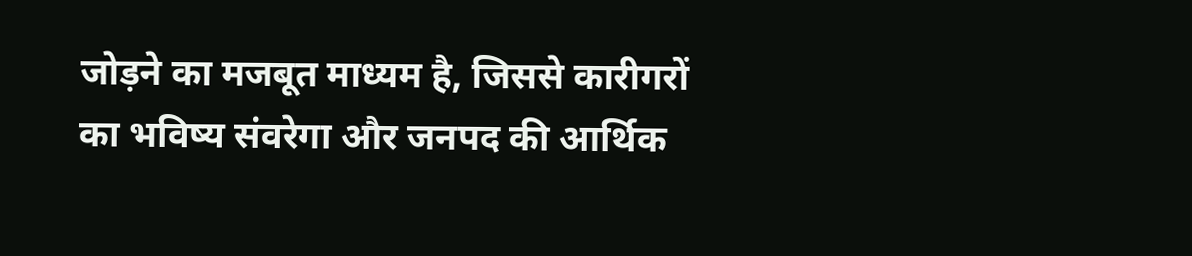जोड़ने का मजबूत माध्यम है, जिससे कारीगरों का भविष्य संवरेगा और जनपद की आर्थिक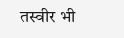तस्वीर भी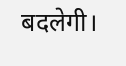बदलेगी।